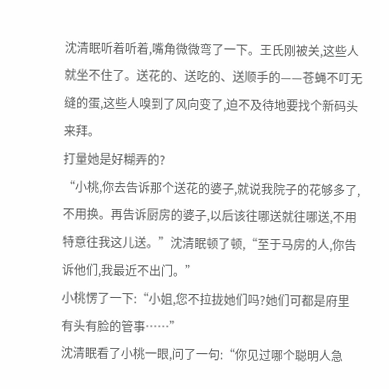沈清眠听着听着,嘴角微微弯了一下。王氏刚被关,这些人就坐不住了。送花的、送吃的、送顺手的——苍蝇不叮无缝的蛋,这些人嗅到了风向变了,迫不及待地要找个新码头来拜。
打量她是好糊弄的?
“小桃,你去告诉那个送花的婆子,就说我院子的花够多了,不用换。再告诉厨房的婆子,以后该往哪送就往哪送,不用特意往我这儿送。”沈清眠顿了顿,“至于马房的人,你告诉他们,我最近不出门。”
小桃愣了一下:“小姐,您不拉拢她们吗?她们可都是府里有头有脸的管事……”
沈清眠看了小桃一眼,问了一句:“你见过哪个聪明人急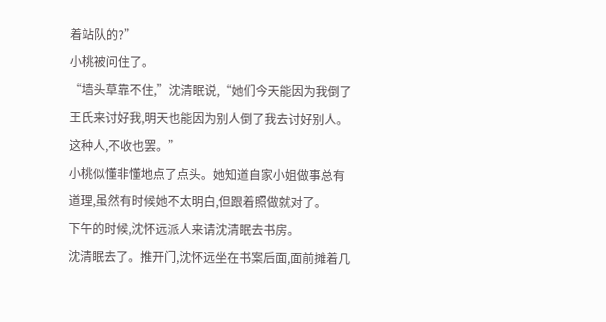着站队的?”
小桃被问住了。
“墙头草靠不住,”沈清眠说,“她们今天能因为我倒了王氏来讨好我,明天也能因为别人倒了我去讨好别人。这种人,不收也罢。”
小桃似懂非懂地点了点头。她知道自家小姐做事总有道理,虽然有时候她不太明白,但跟着照做就对了。
下午的时候,沈怀远派人来请沈清眠去书房。
沈清眠去了。推开门,沈怀远坐在书案后面,面前摊着几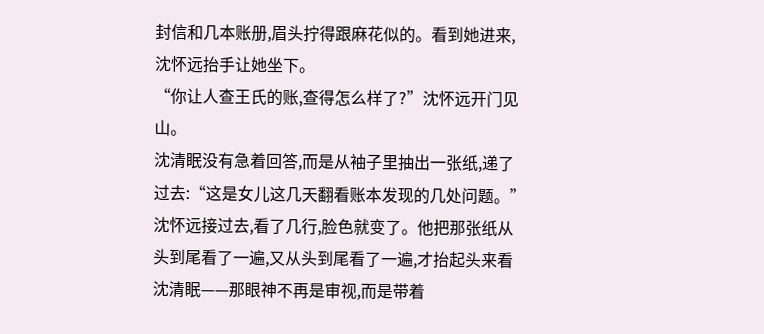封信和几本账册,眉头拧得跟麻花似的。看到她进来,沈怀远抬手让她坐下。
“你让人查王氏的账,查得怎么样了?”沈怀远开门见山。
沈清眠没有急着回答,而是从袖子里抽出一张纸,递了过去:“这是女儿这几天翻看账本发现的几处问题。”
沈怀远接过去,看了几行,脸色就变了。他把那张纸从头到尾看了一遍,又从头到尾看了一遍,才抬起头来看沈清眠——那眼神不再是审视,而是带着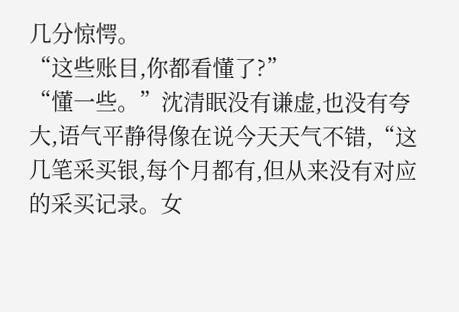几分惊愕。
“这些账目,你都看懂了?”
“懂一些。”沈清眠没有谦虚,也没有夸大,语气平静得像在说今天天气不错,“这几笔采买银,每个月都有,但从来没有对应的采买记录。女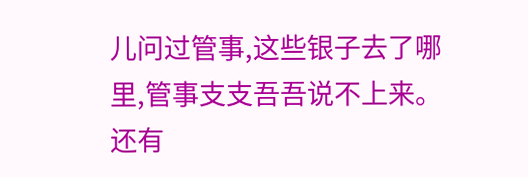儿问过管事,这些银子去了哪里,管事支支吾吾说不上来。还有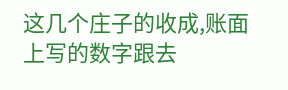这几个庄子的收成,账面上写的数字跟去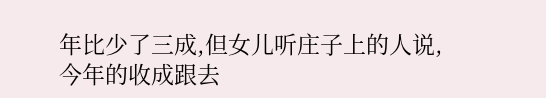年比少了三成,但女儿听庄子上的人说,今年的收成跟去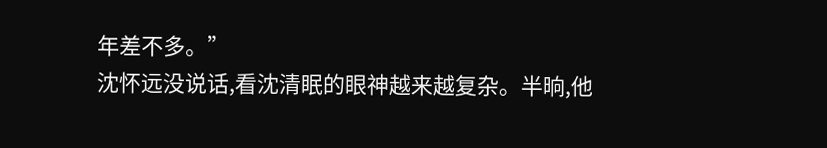年差不多。”
沈怀远没说话,看沈清眠的眼神越来越复杂。半晌,他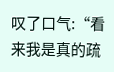叹了口气:“看来我是真的疏